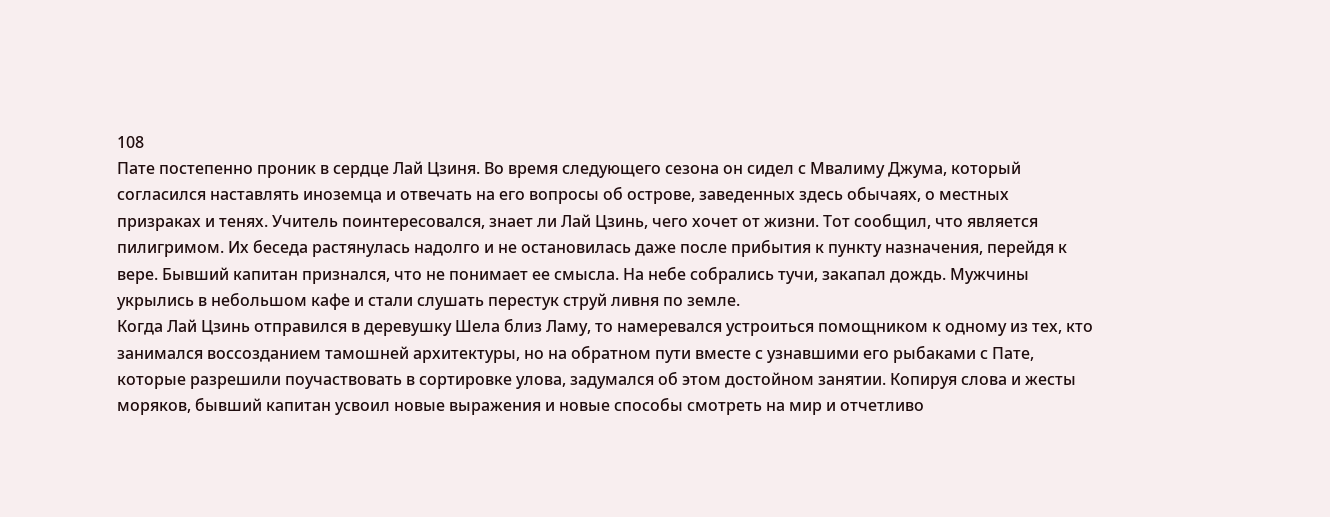108
Пате постепенно проник в сердце Лай Цзиня. Во время следующего сезона он сидел с Мвалиму Джума, который согласился наставлять иноземца и отвечать на его вопросы об острове, заведенных здесь обычаях, о местных призраках и тенях. Учитель поинтересовался, знает ли Лай Цзинь, чего хочет от жизни. Тот сообщил, что является пилигримом. Их беседа растянулась надолго и не остановилась даже после прибытия к пункту назначения, перейдя к вере. Бывший капитан признался, что не понимает ее смысла. На небе собрались тучи, закапал дождь. Мужчины укрылись в небольшом кафе и стали слушать перестук струй ливня по земле.
Когда Лай Цзинь отправился в деревушку Шела близ Ламу, то намеревался устроиться помощником к одному из тех, кто занимался воссозданием тамошней архитектуры, но на обратном пути вместе с узнавшими его рыбаками с Пате, которые разрешили поучаствовать в сортировке улова, задумался об этом достойном занятии. Копируя слова и жесты моряков, бывший капитан усвоил новые выражения и новые способы смотреть на мир и отчетливо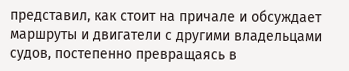представил, как стоит на причале и обсуждает маршруты и двигатели с другими владельцами судов, постепенно превращаясь в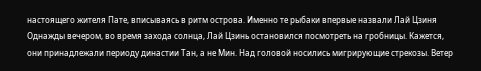настоящего жителя Пате, вписываясь в ритм острова. Именно те рыбаки впервые назвали Лай Цзиня
Однажды вечером, во время захода солнца, Лай Цзинь остановился посмотреть на гробницы. Кажется, они принадлежали периоду династии Тан, а не Мин. Над головой носились мигрирующие стрекозы. Ветер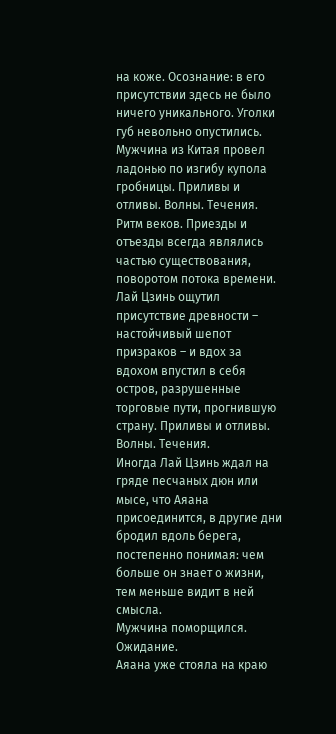на коже. Осознание: в его присутствии здесь не было ничего уникального. Уголки губ невольно опустились. Мужчина из Китая провел ладонью по изгибу купола гробницы. Приливы и отливы. Волны. Течения. Ритм веков. Приезды и отъезды всегда являлись частью существования, поворотом потока времени.
Лай Цзинь ощутил присутствие древности – настойчивый шепот призраков – и вдох за вдохом впустил в себя остров, разрушенные торговые пути, прогнившую страну. Приливы и отливы. Волны. Течения.
Иногда Лай Цзинь ждал на гряде песчаных дюн или мысе, что Аяана присоединится, в другие дни бродил вдоль берега, постепенно понимая: чем больше он знает о жизни, тем меньше видит в ней смысла.
Мужчина поморщился.
Ожидание.
Аяана уже стояла на краю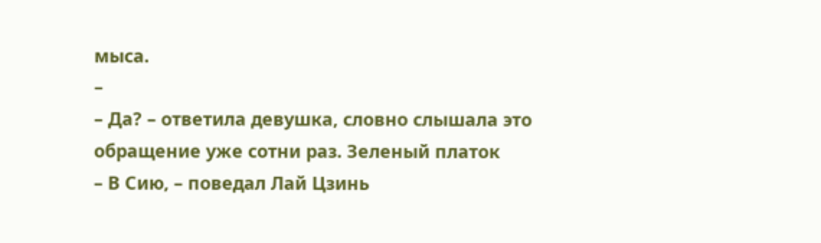мыса.
–
– Да? – ответила девушка, словно слышала это обращение уже сотни раз. Зеленый платок
– В Сию, – поведал Лай Цзинь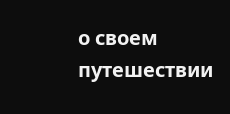о своем путешествии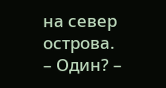на север острова.
– Один? –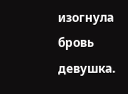изогнула бровь девушка.